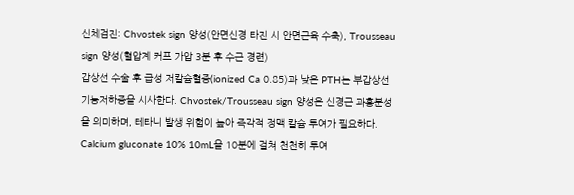신체검진: Chvostek sign 양성(안면신경 타진 시 안면근육 수축), Trousseau sign 양성(혈압계 커프 가압 3분 후 수근 경련)
갑상선 수술 후 급성 저칼슘혈증(ionized Ca 0.85)과 낮은 PTH는 부갑상선 기능저하증을 시사한다. Chvostek/Trousseau sign 양성은 신경근 과흥분성을 의미하며, 테타니 발생 위험이 높아 즉각적 정맥 칼슘 투여가 필요하다. Calcium gluconate 10% 10mL을 10분에 걸쳐 천천히 투여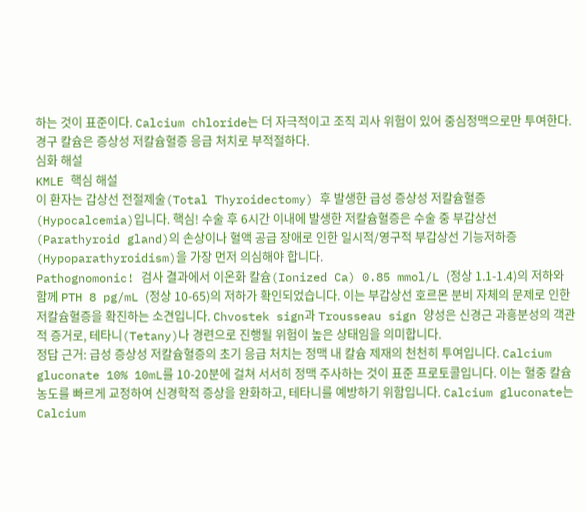하는 것이 표준이다. Calcium chloride는 더 자극적이고 조직 괴사 위험이 있어 중심정맥으로만 투여한다. 경구 칼슘은 증상성 저칼슘혈증 응급 처치로 부적절하다.
심화 해설
KMLE 핵심 해설
이 환자는 갑상선 전절제술(Total Thyroidectomy) 후 발생한 급성 증상성 저칼슘혈증(Hypocalcemia)입니다. 핵심! 수술 후 6시간 이내에 발생한 저칼슘혈증은 수술 중 부갑상선(Parathyroid gland)의 손상이나 혈액 공급 장애로 인한 일시적/영구적 부갑상선 기능저하증(Hypoparathyroidism)을 가장 먼저 의심해야 합니다.
Pathognomonic! 검사 결과에서 이온화 칼슘(Ionized Ca) 0.85 mmol/L (정상 1.1-1.4)의 저하와 함께 PTH 8 pg/mL (정상 10-65)의 저하가 확인되었습니다. 이는 부갑상선 호르몬 분비 자체의 문제로 인한 저칼슘혈증을 확진하는 소견입니다. Chvostek sign과 Trousseau sign 양성은 신경근 과흥분성의 객관적 증거로, 테타니(Tetany)나 경련으로 진행될 위험이 높은 상태임을 의미합니다.
정답 근거: 급성 증상성 저칼슘혈증의 초기 응급 처치는 정맥 내 칼슘 제재의 천천히 투여입니다. Calcium gluconate 10% 10mL를 10-20분에 걸쳐 서서히 정맥 주사하는 것이 표준 프로토콜입니다. 이는 혈중 칼슘 농도를 빠르게 교정하여 신경학적 증상을 완화하고, 테타니를 예방하기 위함입니다. Calcium gluconate는 Calcium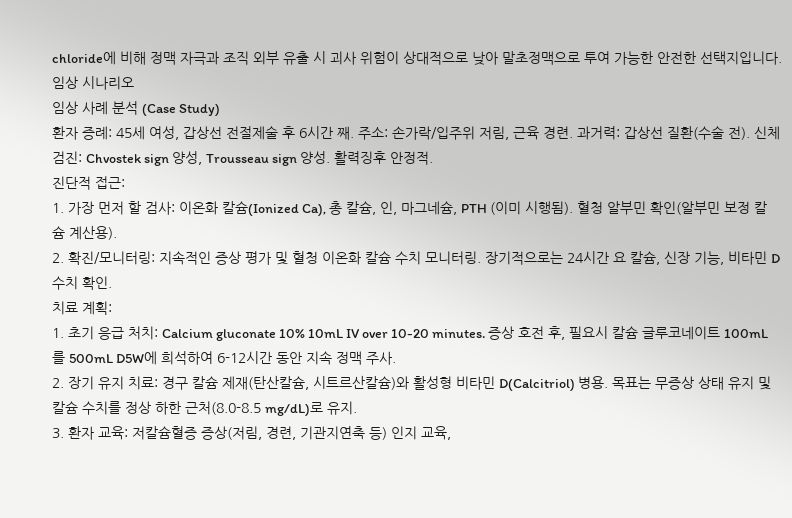chloride에 비해 정맥 자극과 조직 외부 유출 시 괴사 위험이 상대적으로 낮아 말초정맥으로 투여 가능한 안전한 선택지입니다.
임상 시나리오
임상 사례 분석 (Case Study)
환자 증례: 45세 여성, 갑상선 전절제술 후 6시간 째. 주소: 손가락/입주위 저림, 근육 경련. 과거력: 갑상선 질환(수술 전). 신체검진: Chvostek sign 양성, Trousseau sign 양성. 활력징후 안정적.
진단적 접근:
1. 가장 먼저 할 검사: 이온화 칼슘(Ionized Ca), 총 칼슘, 인, 마그네슘, PTH (이미 시행됨). 혈청 알부민 확인(알부민 보정 칼슘 계산용).
2. 확진/모니터링: 지속적인 증상 평가 및 혈청 이온화 칼슘 수치 모니터링. 장기적으로는 24시간 요 칼슘, 신장 기능, 비타민 D 수치 확인.
치료 계획:
1. 초기 응급 처치: Calcium gluconate 10% 10mL IV over 10-20 minutes. 증상 호전 후, 필요시 칼슘 글루코네이트 100mL를 500mL D5W에 희석하여 6-12시간 동안 지속 정맥 주사.
2. 장기 유지 치료: 경구 칼슘 제재(탄산칼슘, 시트르산칼슘)와 활성형 비타민 D(Calcitriol) 병용. 목표는 무증상 상태 유지 및 칼슘 수치를 정상 하한 근처(8.0-8.5 mg/dL)로 유지.
3. 환자 교육: 저칼슘혈증 증상(저림, 경련, 기관지연축 등) 인지 교육,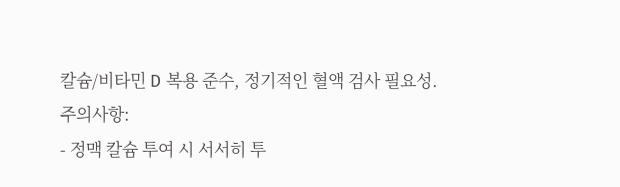칼슘/비타민 D 복용 준수, 정기적인 혈액 검사 필요성.
주의사항:
- 정맥 칼슘 투여 시 서서히 투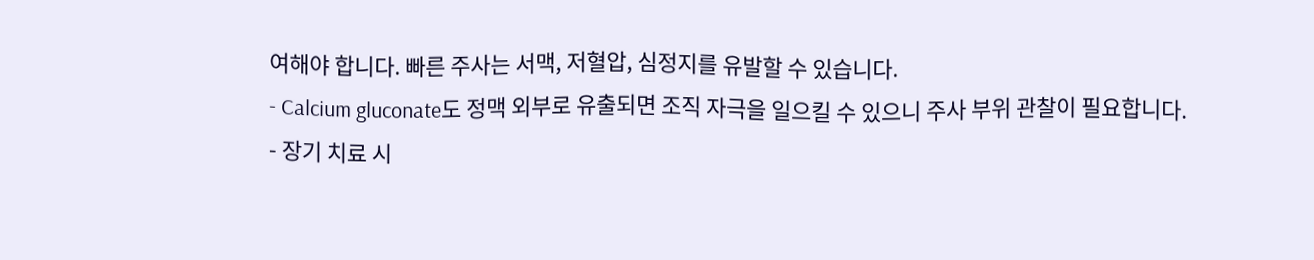여해야 합니다. 빠른 주사는 서맥, 저혈압, 심정지를 유발할 수 있습니다.
- Calcium gluconate도 정맥 외부로 유출되면 조직 자극을 일으킬 수 있으니 주사 부위 관찰이 필요합니다.
- 장기 치료 시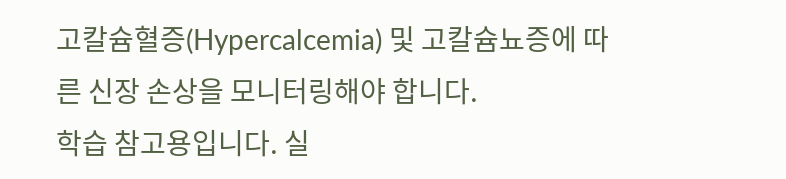고칼슘혈증(Hypercalcemia) 및 고칼슘뇨증에 따른 신장 손상을 모니터링해야 합니다.
학습 참고용입니다. 실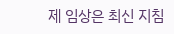제 임상은 최신 지침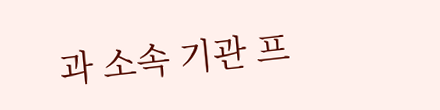과 소속 기관 프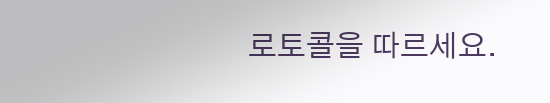로토콜을 따르세요.